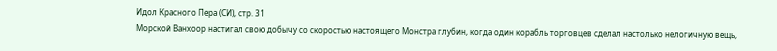Идол Красного Пера (СИ), стр. 31
Морской Ванхоор настигал свою добычу со скоростью настоящего Монстра глубин, когда один корабль торговцев сделал настолько нелогичную вещь,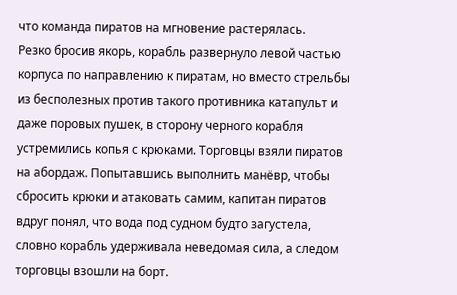что команда пиратов на мгновение растерялась.
Резко бросив якорь, корабль развернуло левой частью корпуса по направлению к пиратам, но вместо стрельбы из бесполезных против такого противника катапульт и даже поровых пушек, в сторону черного корабля устремились копья с крюками. Торговцы взяли пиратов на абордаж. Попытавшись выполнить манёвр, чтобы сбросить крюки и атаковать самим, капитан пиратов вдруг понял, что вода под судном будто загустела, словно корабль удерживала неведомая сила, а следом торговцы взошли на борт.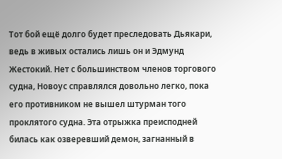Тот бой ещё долго будет преследовать Дьякари, ведь в живых остались лишь он и Эдмунд Жестокий. Нет с большинством членов торгового судна, Новоус справлялся довольно легко, пока его противником не вышел штурман того проклятого судна. Эта отрыжка преисподней билась как озверевший демон, загнанный в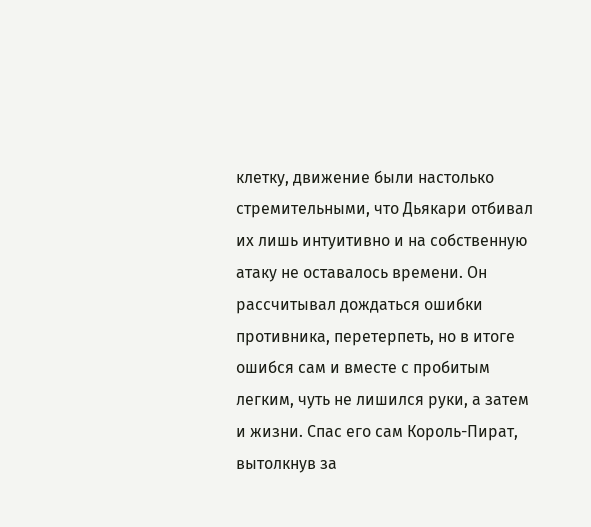клетку, движение были настолько стремительными, что Дьякари отбивал их лишь интуитивно и на собственную атаку не оставалось времени. Он рассчитывал дождаться ошибки противника, перетерпеть, но в итоге ошибся сам и вместе с пробитым легким, чуть не лишился руки, а затем и жизни. Спас его сам Король-Пират, вытолкнув за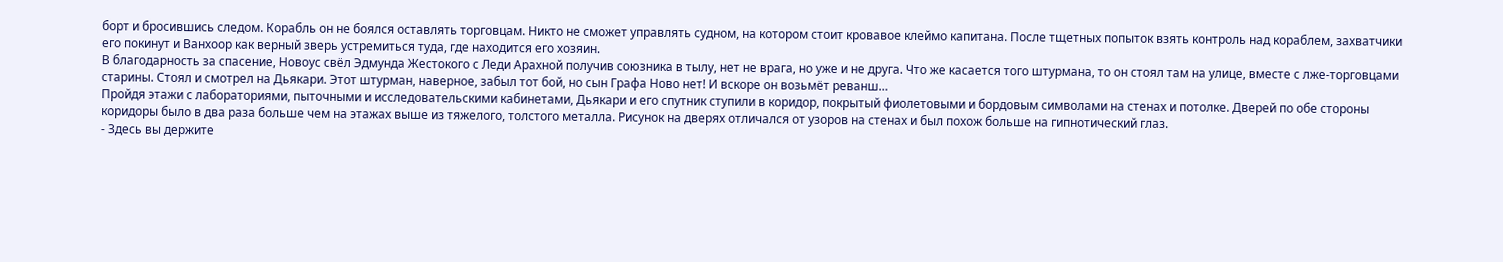борт и бросившись следом. Корабль он не боялся оставлять торговцам. Никто не сможет управлять судном, на котором стоит кровавое клеймо капитана. После тщетных попыток взять контроль над кораблем, захватчики его покинут и Ванхоор как верный зверь устремиться туда, где находится его хозяин.
В благодарность за спасение, Новоус свёл Эдмунда Жестокого с Леди Арахной получив союзника в тылу, нет не врага, но уже и не друга. Что же касается того штурмана, то он стоял там на улице, вместе с лже-торговцами старины. Стоял и смотрел на Дьякари. Этот штурман, наверное, забыл тот бой, но сын Графа Ново нет! И вскоре он возьмёт реванш…
Пройдя этажи с лабораториями, пыточными и исследовательскими кабинетами, Дьякари и его спутник ступили в коридор, покрытый фиолетовыми и бордовым символами на стенах и потолке. Дверей по обе стороны коридоры было в два раза больше чем на этажах выше из тяжелого, толстого металла. Рисунок на дверях отличался от узоров на стенах и был похож больше на гипнотический глаз.
- Здесь вы держите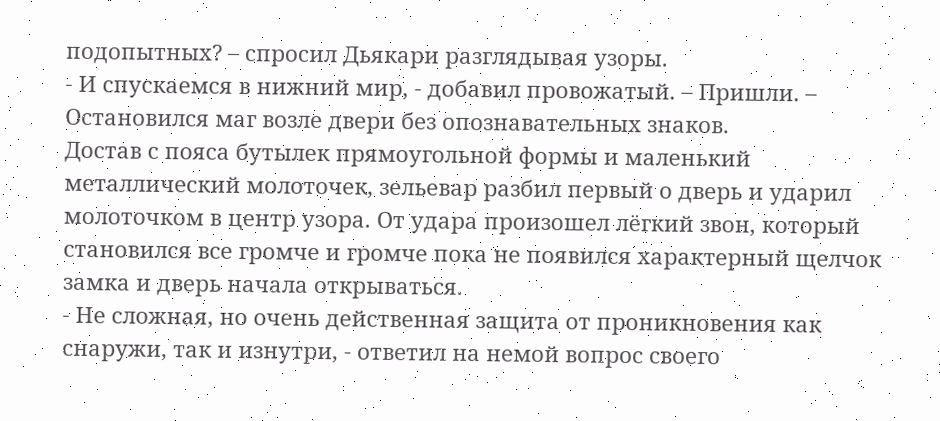подопытных? – спросил Дьякари разглядывая узоры.
- И спускаемся в нижний мир, - добавил провожатый. – Пришли. – Остановился маг возле двери без опознавательных знаков.
Достав с пояса бутылек прямоугольной формы и маленький металлический молоточек, зельевар разбил первый о дверь и ударил молоточком в центр узора. От удара произошел лёгкий звон, который становился все громче и громче пока не появился характерный щелчок замка и дверь начала открываться.
- Не сложная, но очень действенная защита от проникновения как снаружи, так и изнутри, - ответил на немой вопрос своего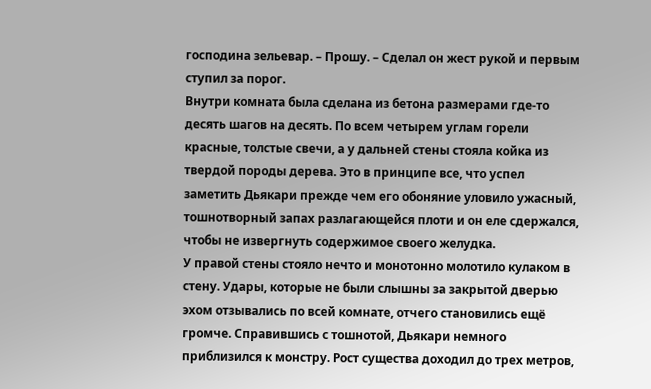господина зельевар. – Прошу. – Сделал он жест рукой и первым ступил за порог.
Внутри комната была сделана из бетона размерами где-то десять шагов на десять. По всем четырем углам горели красные, толстые свечи, а у дальней стены стояла койка из твердой породы дерева. Это в принципе все, что успел заметить Дьякари прежде чем его обоняние уловило ужасный, тошнотворный запах разлагающейся плоти и он еле сдержался, чтобы не извергнуть содержимое своего желудка.
У правой стены стояло нечто и монотонно молотило кулаком в стену. Удары, которые не были слышны за закрытой дверью эхом отзывались по всей комнате, отчего становились ещё громче. Справившись с тошнотой, Дьякари немного приблизился к монстру. Рост существа доходил до трех метров,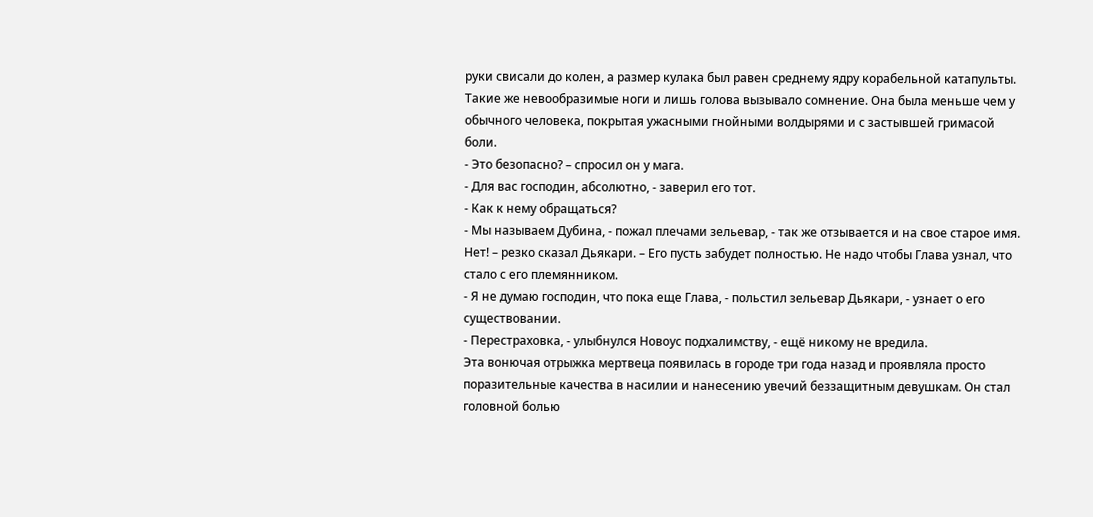руки свисали до колен, а размер кулака был равен среднему ядру корабельной катапульты. Такие же невообразимые ноги и лишь голова вызывало сомнение. Она была меньше чем у обычного человека, покрытая ужасными гнойными волдырями и с застывшей гримасой боли.
- Это безопасно? – спросил он у мага.
- Для вас господин, абсолютно, - заверил его тот.
- Как к нему обращаться?
- Мы называем Дубина, - пожал плечами зельевар, - так же отзывается и на свое старое имя.
Нет! – резко сказал Дьякари. – Его пусть забудет полностью. Не надо чтобы Глава узнал, что стало с его племянником.
- Я не думаю господин, что пока еще Глава, - польстил зельевар Дьякари, - узнает о его существовании.
- Перестраховка, - улыбнулся Новоус подхалимству, - ещё никому не вредила.
Эта вонючая отрыжка мертвеца появилась в городе три года назад и проявляла просто поразительные качества в насилии и нанесению увечий беззащитным девушкам. Он стал головной болью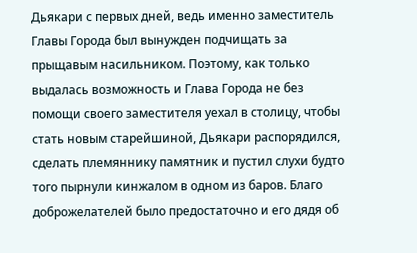Дьякари с первых дней, ведь именно заместитель Главы Города был вынужден подчищать за прыщавым насильником. Поэтому, как только выдалась возможность и Глава Города не без помощи своего заместителя уехал в столицу, чтобы стать новым старейшиной, Дьякари распорядился, сделать племяннику памятник и пустил слухи будто того пырнули кинжалом в одном из баров. Благо доброжелателей было предостаточно и его дядя об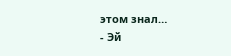этом знал…
- Эй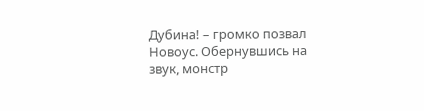Дубина! – громко позвал Новоус. Обернувшись на звук, монстр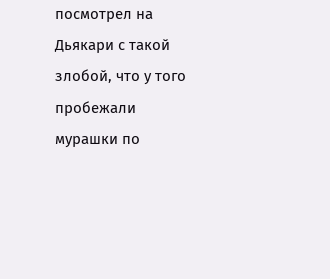посмотрел на Дьякари с такой злобой, что у того пробежали мурашки по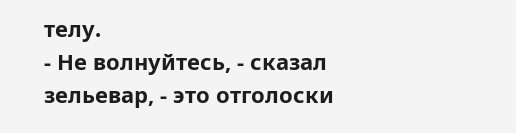телу.
- Не волнуйтесь, - сказал зельевар, - это отголоски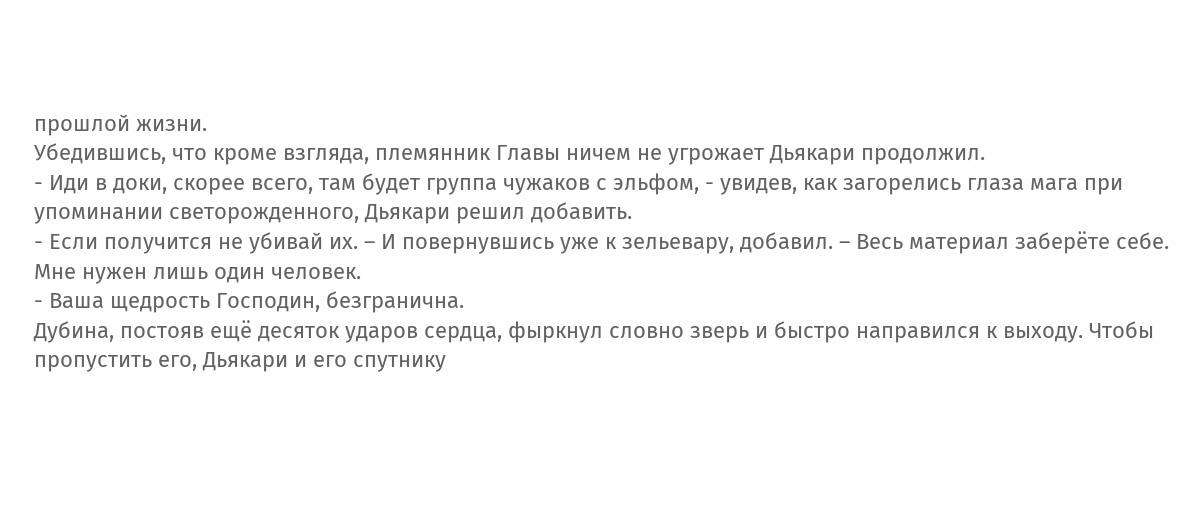прошлой жизни.
Убедившись, что кроме взгляда, племянник Главы ничем не угрожает Дьякари продолжил.
- Иди в доки, скорее всего, там будет группа чужаков с эльфом, - увидев, как загорелись глаза мага при упоминании светорожденного, Дьякари решил добавить.
- Если получится не убивай их. – И повернувшись уже к зельевару, добавил. – Весь материал заберёте себе. Мне нужен лишь один человек.
- Ваша щедрость Господин, безгранична.
Дубина, постояв ещё десяток ударов сердца, фыркнул словно зверь и быстро направился к выходу. Чтобы пропустить его, Дьякари и его спутнику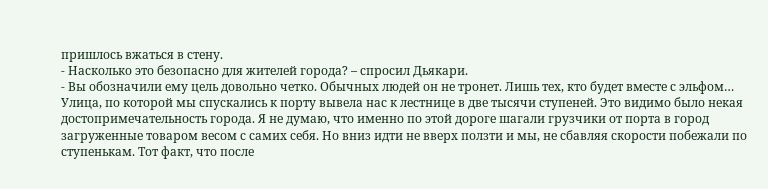пришлось вжаться в стену.
- Насколько это безопасно для жителей города? – спросил Дьякари.
- Вы обозначили ему цель довольно четко. Обычных людей он не тронет. Лишь тех, кто будет вместе с эльфом…
Улица, по которой мы спускались к порту вывела нас к лестнице в две тысячи ступеней. Это видимо было некая достопримечательность города. Я не думаю, что именно по этой дороге шагали грузчики от порта в город загруженные товаром весом с самих себя. Но вниз идти не вверх ползти и мы, не сбавляя скорости побежали по ступенькам. Тот факт, что после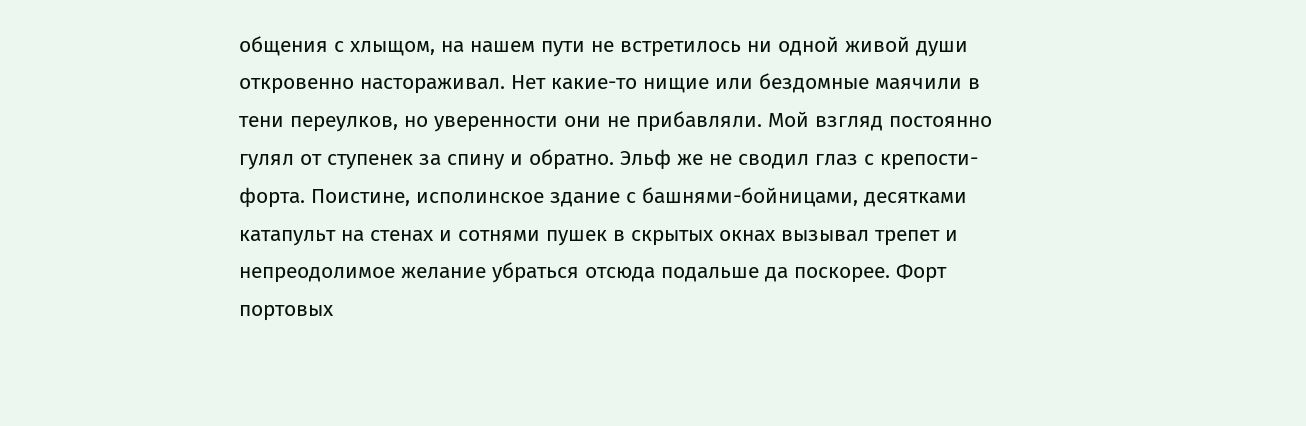общения с хлыщом, на нашем пути не встретилось ни одной живой души откровенно настораживал. Нет какие-то нищие или бездомные маячили в тени переулков, но уверенности они не прибавляли. Мой взгляд постоянно гулял от ступенек за спину и обратно. Эльф же не сводил глаз с крепости-форта. Поистине, исполинское здание с башнями-бойницами, десятками катапульт на стенах и сотнями пушек в скрытых окнах вызывал трепет и непреодолимое желание убраться отсюда подальше да поскорее. Форт портовых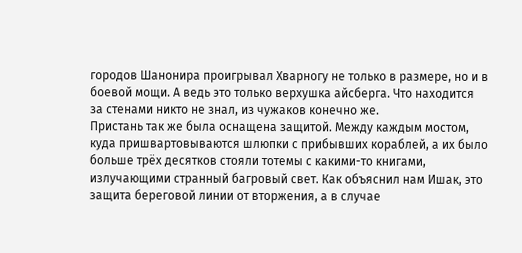городов Шанонира проигрывал Хварногу не только в размере, но и в боевой мощи. А ведь это только верхушка айсберга. Что находится за стенами никто не знал, из чужаков конечно же.
Пристань так же была оснащена защитой. Между каждым мостом, куда пришвартовываются шлюпки с прибывших кораблей, а их было больше трёх десятков стояли тотемы с какими-то книгами, излучающими странный багровый свет. Как объяснил нам Ишак, это защита береговой линии от вторжения, а в случае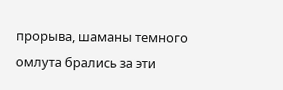прорыва, шаманы темного омлута брались за эти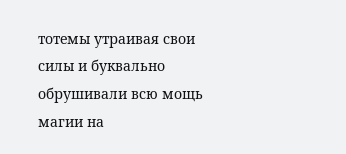тотемы утраивая свои силы и буквально обрушивали всю мощь магии на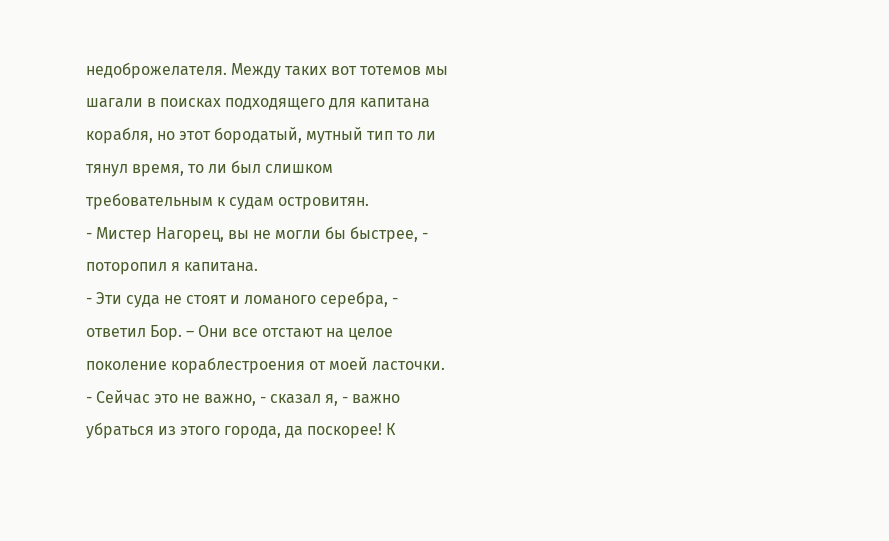недоброжелателя. Между таких вот тотемов мы шагали в поисках подходящего для капитана корабля, но этот бородатый, мутный тип то ли тянул время, то ли был слишком требовательным к судам островитян.
- Мистер Нагорец, вы не могли бы быстрее, - поторопил я капитана.
- Эти суда не стоят и ломаного серебра, - ответил Бор. – Они все отстают на целое поколение кораблестроения от моей ласточки.
- Сейчас это не важно, - сказал я, - важно убраться из этого города, да поскорее! К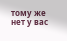тому же нет у вас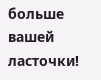больше вашей ласточки!